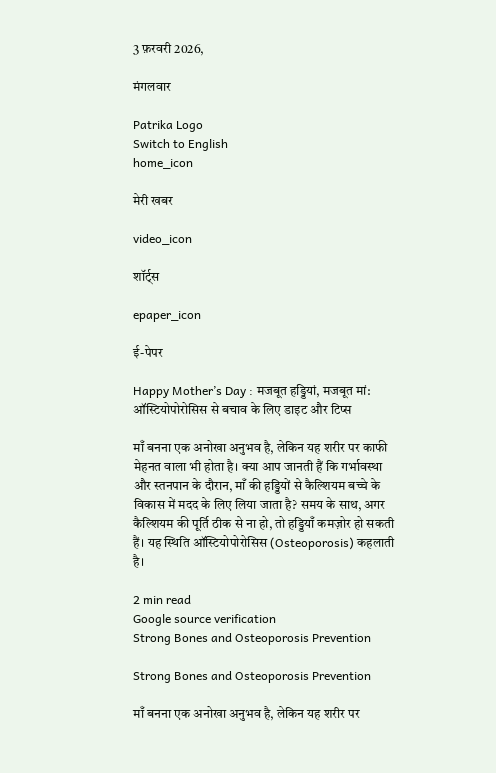3 फ़रवरी 2026,

मंगलवार

Patrika Logo
Switch to English
home_icon

मेरी खबर

video_icon

शॉर्ट्स

epaper_icon

ई-पेपर

Happy Mother’s Day : मजबूत हड्डियां, मजबूत मां: ऑस्टियोपोरोसिस से बचाव के लिए डाइट और टिप्स

माँ बनना एक अनोखा अनुभव है, लेकिन यह शरीर पर काफी मेहनत वाला भी होता है। क्या आप जानती हैं कि गर्भावस्था और स्तनपान के दौरान, माँ की हड्डियों से कैल्शियम बच्चे के विकास में मदद के लिए लिया जाता है? समय के साथ, अगर कैल्शियम की पूर्ति ठीक से ना हो, तो हड्डियाँ कमज़ोर हो सकती हैं। यह स्थिति ऑस्टियोपोरोसिस (Osteoporosis) कहलाती है।

2 min read
Google source verification
Strong Bones and Osteoporosis Prevention

Strong Bones and Osteoporosis Prevention

माँ बनना एक अनोखा अनुभव है, लेकिन यह शरीर पर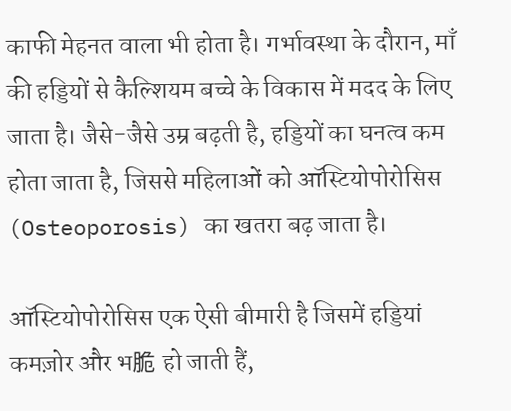काफी मेहनत वाला भी होता है। गर्भावस्था के दौरान, माँ की हड्डियों से कैल्शियम बच्चे के विकास में मदद के लिए जाता है। जैसे-जैसे उम्र बढ़ती है, हड्डियों का घनत्व कम होता जाता है, जिससे महिलाओं को ऑस्टियोपोरोसिस (Osteoporosis) का खतरा बढ़ जाता है।

ऑस्टियोपोरोसिस एक ऐसी बीमारी है जिसमें हड्डियां कमज़ोर और भ脆 हो जाती हैं,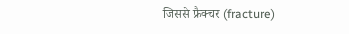जिससे फ्रैक्चर (fracture)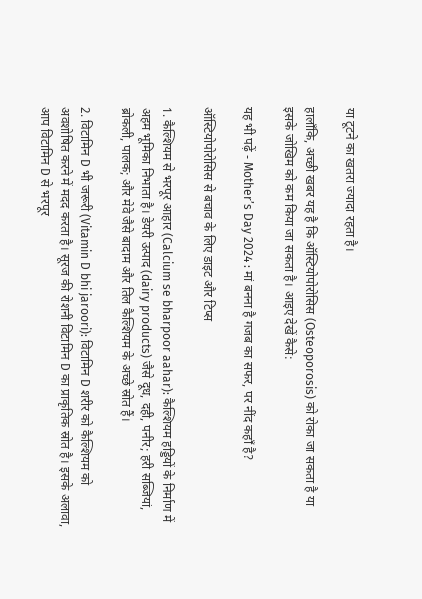या टूटने का खतरा ज्यादा रहता है।

हालाँकि, अच्छी खबर यह है कि ऑस्टियोपोरोसिस (Osteoporosis) को रोका जा सकता है या इसके जोखिम को कम किया जा सकता है। आइए देखें कैसे:

यह भी पढ़ें - Mother’s Day 2024 : मां बनना है गजब का सफर, पर नींद कहाँ है?

ऑस्टियोपोरोसिस से बचाव के लिए डाइट और टिप्स

1. कैल्शियम से भरपूर आहार (Calcium se bharpoor aahar): कैल्शियम हड्डियों के निर्माण में अहम भूमिका निभाता है। डेयरी उत्पाद (dairy products) जैसे दूध, दही, पनीर; हरी सब्जियां, ब्रोकली, पालक; और मेवे जैसे बादाम और तिल कैल्शियम के अच्छे स्रोत हैं।

2. विटामिन D भी जरूरी (Vitamin D bhi jaroori): विटामिन D शरीर को कैल्शियम को अवशोषित करने में मदद करता है। सूरज की रोशनी विटामिन D का प्राकृतिक स्रोत है। इसके अलावा, आप विटामिन D से भरपूर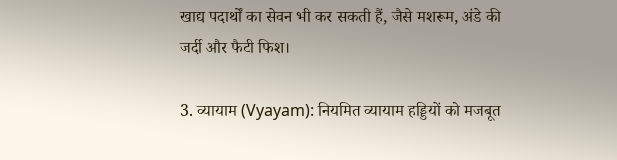खाद्य पदार्थों का सेवन भी कर सकती हैं, जैसे मशरूम, अंडे की जर्दी और फैटी फिश।

3. व्यायाम (Vyayam): नियमित व्यायाम हड्डियों को मजबूत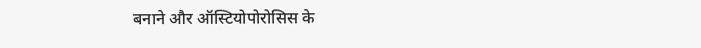बनाने और ऑस्टियोपोरोसिस के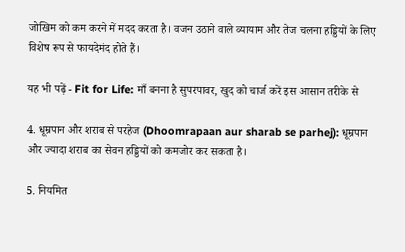जोखिम को कम करने में मदद करता है। वजन उठाने वाले व्यायाम और तेज चलना हड्डियों के लिए विशेष रूप से फायदेमंद होते हैं।

यह भी पढ़ें - Fit for Life: माँ बनना है सुपरपावर, खुद को चार्ज करें इस आसान तरीके से

4. धूम्रपान और शराब से परहेज (Dhoomrapaan aur sharab se parhej): धूम्रपान और ज्यादा शराब का सेवन हड्डियों को कमजोर कर सकता है।

5. नियमित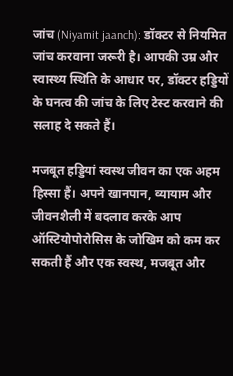जांच (Niyamit jaanch): डॉक्टर से नियमित जांच करवाना जरूरी है। आपकी उम्र और स्वास्थ्य स्थिति के आधार पर, डॉक्टर हड्डियों के घनत्व की जांच के लिए टेस्ट करवाने की सलाह दे सकते हैं।

मजबूत हड्डियां स्वस्थ जीवन का एक अहम हिस्सा हैं। अपने खानपान, व्यायाम और जीवनशैली में बदलाव करके आप ऑस्टियोपोरोसिस के जोखिम को कम कर सकती हैं और एक स्वस्थ, मजबूत और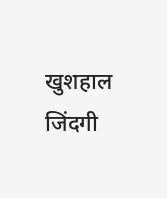खुशहाल जिंदगी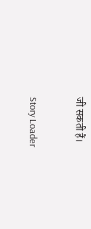जी सकती हैं।

Story Loader